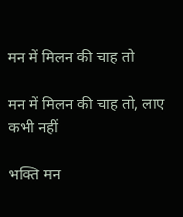मन में मिलन की चाह तो

मन में मिलन की चाह तो, लाए कभी नहीं

भक्ति मन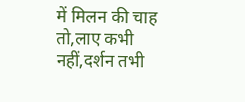में मिलन की चाह तो,लाए कभी नहीं,दर्शन तभी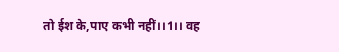तो ईश के,पाए कभी नहीं।।1।। वह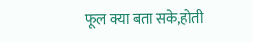फूल क्या बता सके,होती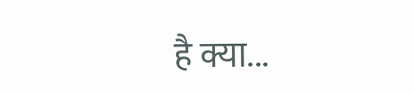है क्या...